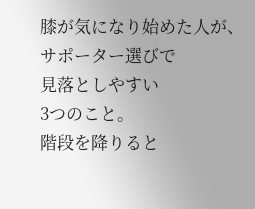膝が気になり始めた人が、
サポーター選びで
見落としやすい
3つのこと。
階段を降りると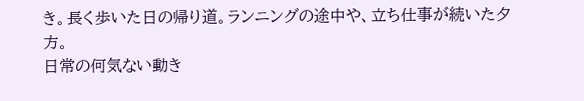き。長く歩いた日の帰り道。ランニングの途中や、立ち仕事が続いた夕方。
日常の何気ない動き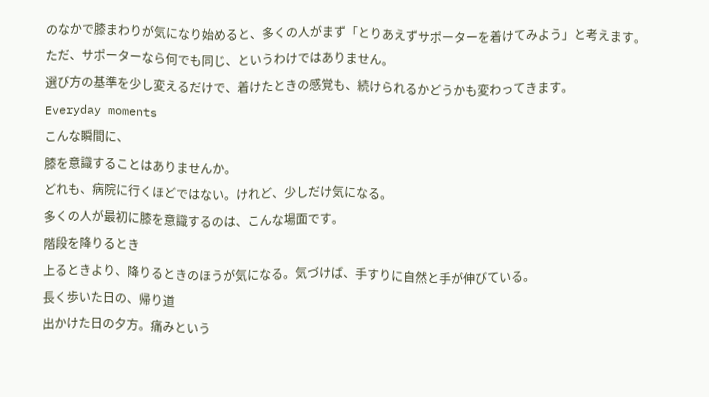のなかで膝まわりが気になり始めると、多くの人がまず「とりあえずサポーターを着けてみよう」と考えます。
ただ、サポーターなら何でも同じ、というわけではありません。
選び方の基準を少し変えるだけで、着けたときの感覚も、続けられるかどうかも変わってきます。
Everyday moments
こんな瞬間に、
膝を意識することはありませんか。
どれも、病院に行くほどではない。けれど、少しだけ気になる。
多くの人が最初に膝を意識するのは、こんな場面です。
階段を降りるとき
上るときより、降りるときのほうが気になる。気づけば、手すりに自然と手が伸びている。
長く歩いた日の、帰り道
出かけた日の夕方。痛みという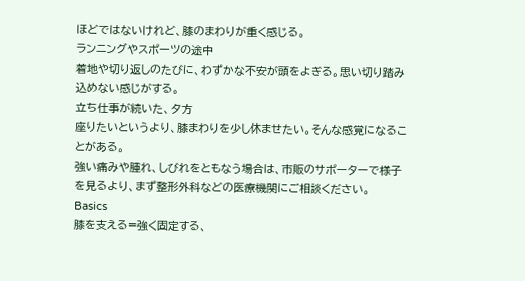ほどではないけれど、膝のまわりが重く感じる。
ランニングやスポーツの途中
着地や切り返しのたびに、わずかな不安が頭をよぎる。思い切り踏み込めない感じがする。
立ち仕事が続いた、夕方
座りたいというより、膝まわりを少し休ませたい。そんな感覚になることがある。
強い痛みや腫れ、しびれをともなう場合は、市販のサポーターで様子を見るより、まず整形外科などの医療機関にご相談ください。
Basics
膝を支える=強く固定する、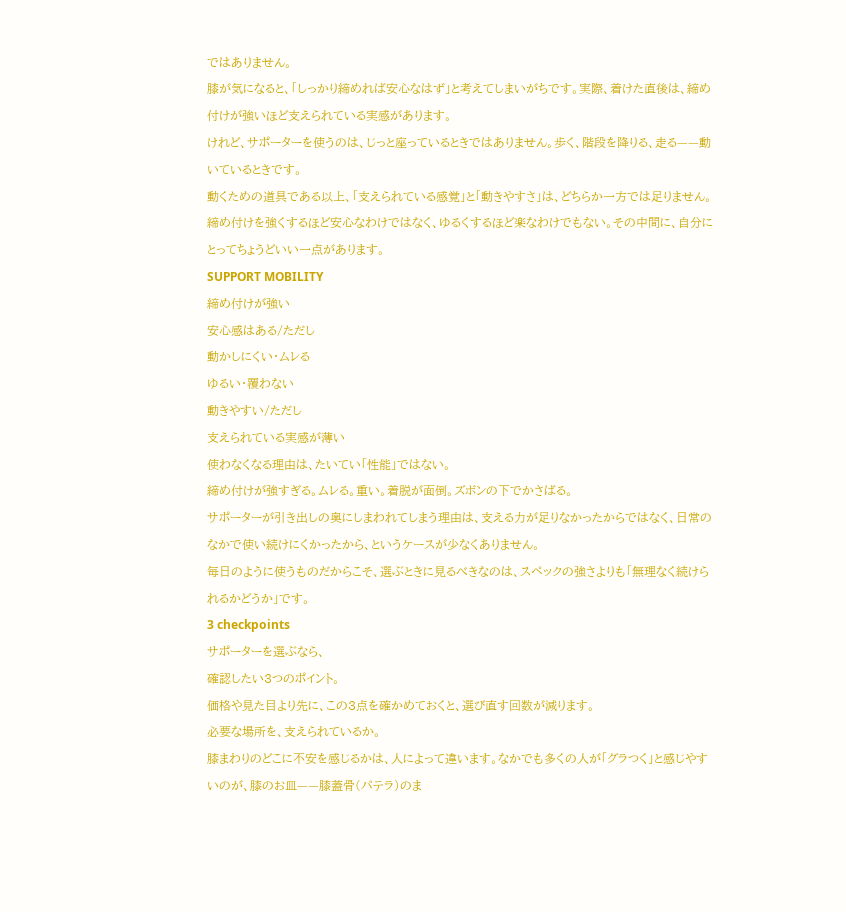ではありません。
膝が気になると、「しっかり締めれば安心なはず」と考えてしまいがちです。実際、着けた直後は、締め付けが強いほど支えられている実感があります。
けれど、サポーターを使うのは、じっと座っているときではありません。歩く、階段を降りる、走る——動いているときです。
動くための道具である以上、「支えられている感覚」と「動きやすさ」は、どちらか一方では足りません。締め付けを強くするほど安心なわけではなく、ゆるくするほど楽なわけでもない。その中間に、自分にとってちょうどいい一点があります。
SUPPORT MOBILITY
締め付けが強い
安心感はある/ただし
動かしにくい・ムレる
ゆるい・覆わない
動きやすい/ただし
支えられている実感が薄い
使わなくなる理由は、たいてい「性能」ではない。
締め付けが強すぎる。ムレる。重い。着脱が面倒。ズボンの下でかさばる。
サポーターが引き出しの奥にしまわれてしまう理由は、支える力が足りなかったからではなく、日常のなかで使い続けにくかったから、というケースが少なくありません。
毎日のように使うものだからこそ、選ぶときに見るべきなのは、スペックの強さよりも「無理なく続けられるかどうか」です。
3 checkpoints
サポーターを選ぶなら、
確認したい3つのポイント。
価格や見た目より先に、この3点を確かめておくと、選び直す回数が減ります。
必要な場所を、支えられているか。
膝まわりのどこに不安を感じるかは、人によって違います。なかでも多くの人が「グラつく」と感じやすいのが、膝のお皿——膝蓋骨(パテラ)のま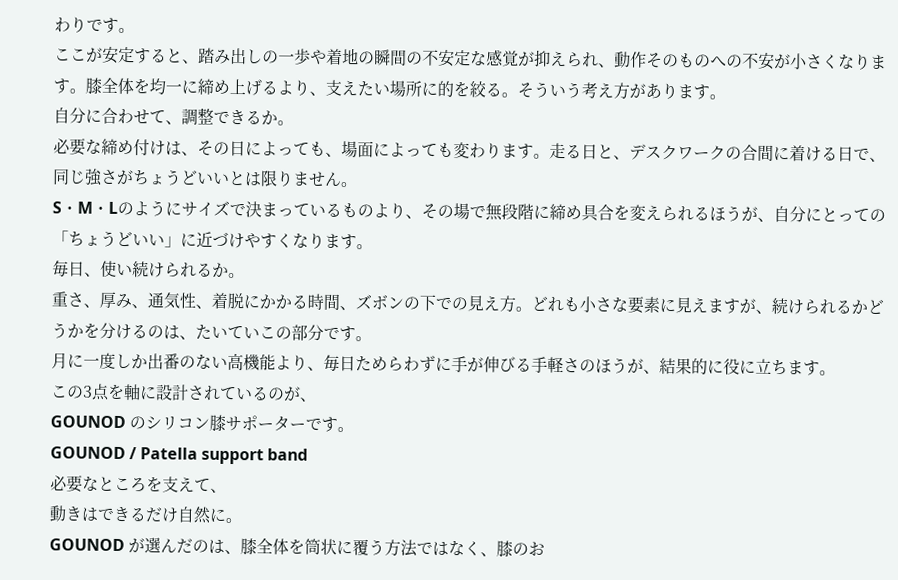わりです。
ここが安定すると、踏み出しの一歩や着地の瞬間の不安定な感覚が抑えられ、動作そのものへの不安が小さくなります。膝全体を均一に締め上げるより、支えたい場所に的を絞る。そういう考え方があります。
自分に合わせて、調整できるか。
必要な締め付けは、その日によっても、場面によっても変わります。走る日と、デスクワークの合間に着ける日で、同じ強さがちょうどいいとは限りません。
S・M・Lのようにサイズで決まっているものより、その場で無段階に締め具合を変えられるほうが、自分にとっての「ちょうどいい」に近づけやすくなります。
毎日、使い続けられるか。
重さ、厚み、通気性、着脱にかかる時間、ズボンの下での見え方。どれも小さな要素に見えますが、続けられるかどうかを分けるのは、たいていこの部分です。
月に一度しか出番のない高機能より、毎日ためらわずに手が伸びる手軽さのほうが、結果的に役に立ちます。
この3点を軸に設計されているのが、
GOUNOD のシリコン膝サポーターです。
GOUNOD / Patella support band
必要なところを支えて、
動きはできるだけ自然に。
GOUNOD が選んだのは、膝全体を筒状に覆う方法ではなく、膝のお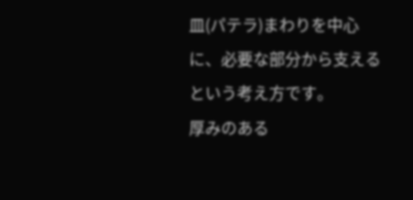皿(パテラ)まわりを中心に、必要な部分から支えるという考え方です。
厚みのある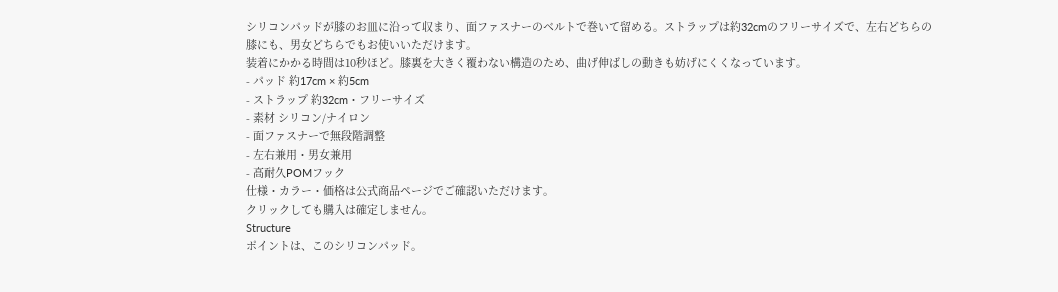シリコンパッドが膝のお皿に沿って収まり、面ファスナーのベルトで巻いて留める。ストラップは約32cmのフリーサイズで、左右どちらの膝にも、男女どちらでもお使いいただけます。
装着にかかる時間は10秒ほど。膝裏を大きく覆わない構造のため、曲げ伸ばしの動きも妨げにくくなっています。
- パッド 約17cm × 約5cm
- ストラップ 約32cm・フリーサイズ
- 素材 シリコン/ナイロン
- 面ファスナーで無段階調整
- 左右兼用・男女兼用
- 高耐久POMフック
仕様・カラー・価格は公式商品ページでご確認いただけます。
クリックしても購入は確定しません。
Structure
ポイントは、このシリコンパッド。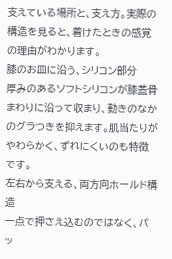支えている場所と、支え方。実際の構造を見ると、着けたときの感覚の理由がわかります。
膝のお皿に沿う、シリコン部分
厚みのあるソフトシリコンが膝蓋骨まわりに沿って収まり、動きのなかのグラつきを抑えます。肌当たりがやわらかく、ずれにくいのも特徴です。
左右から支える、両方向ホールド構造
一点で押さえ込むのではなく、パッ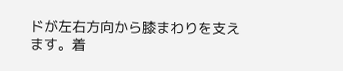ドが左右方向から膝まわりを支えます。着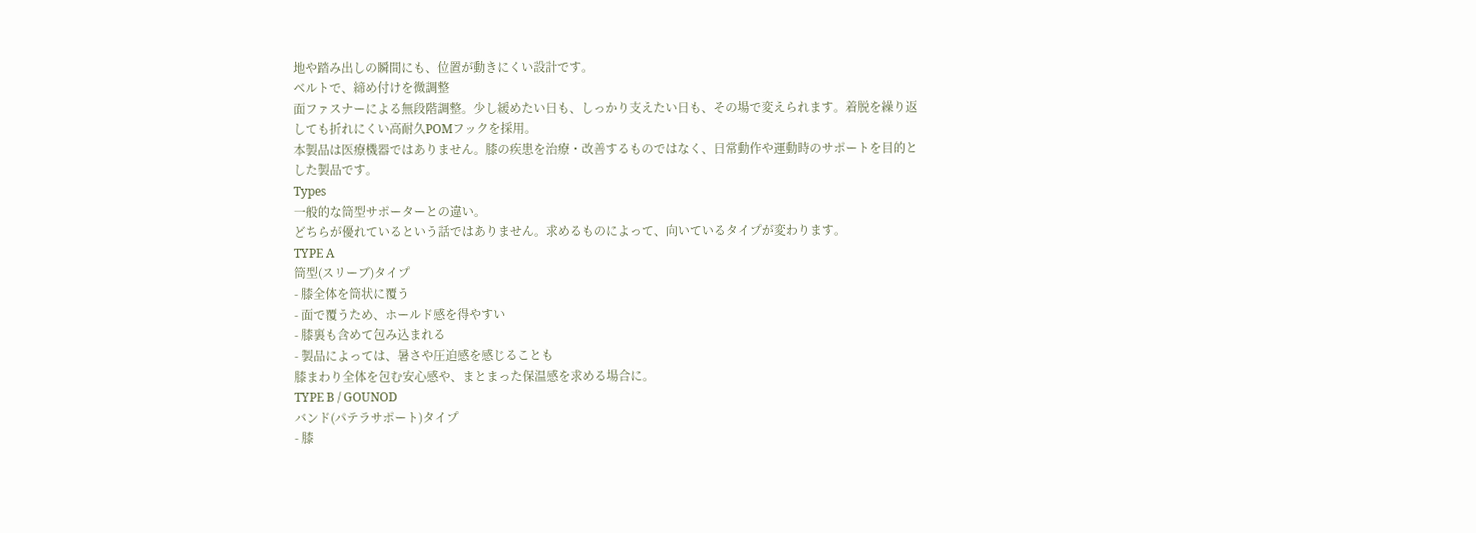地や踏み出しの瞬間にも、位置が動きにくい設計です。
ベルトで、締め付けを微調整
面ファスナーによる無段階調整。少し緩めたい日も、しっかり支えたい日も、その場で変えられます。着脱を繰り返しても折れにくい高耐久POMフックを採用。
本製品は医療機器ではありません。膝の疾患を治療・改善するものではなく、日常動作や運動時のサポートを目的とした製品です。
Types
一般的な筒型サポーターとの違い。
どちらが優れているという話ではありません。求めるものによって、向いているタイプが変わります。
TYPE A
筒型(スリーブ)タイプ
- 膝全体を筒状に覆う
- 面で覆うため、ホールド感を得やすい
- 膝裏も含めて包み込まれる
- 製品によっては、暑さや圧迫感を感じることも
膝まわり全体を包む安心感や、まとまった保温感を求める場合に。
TYPE B / GOUNOD
バンド(パテラサポート)タイプ
- 膝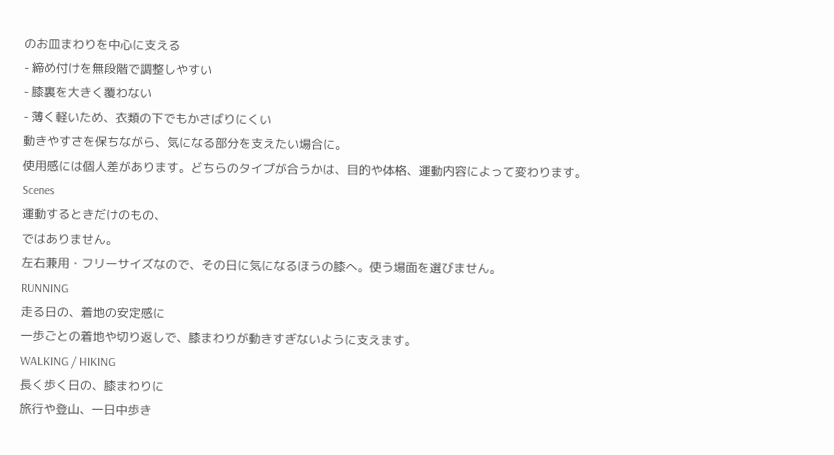のお皿まわりを中心に支える
- 締め付けを無段階で調整しやすい
- 膝裏を大きく覆わない
- 薄く軽いため、衣類の下でもかさばりにくい
動きやすさを保ちながら、気になる部分を支えたい場合に。
使用感には個人差があります。どちらのタイプが合うかは、目的や体格、運動内容によって変わります。
Scenes
運動するときだけのもの、
ではありません。
左右兼用・フリーサイズなので、その日に気になるほうの膝へ。使う場面を選びません。
RUNNING
走る日の、着地の安定感に
一歩ごとの着地や切り返しで、膝まわりが動きすぎないように支えます。
WALKING / HIKING
長く歩く日の、膝まわりに
旅行や登山、一日中歩き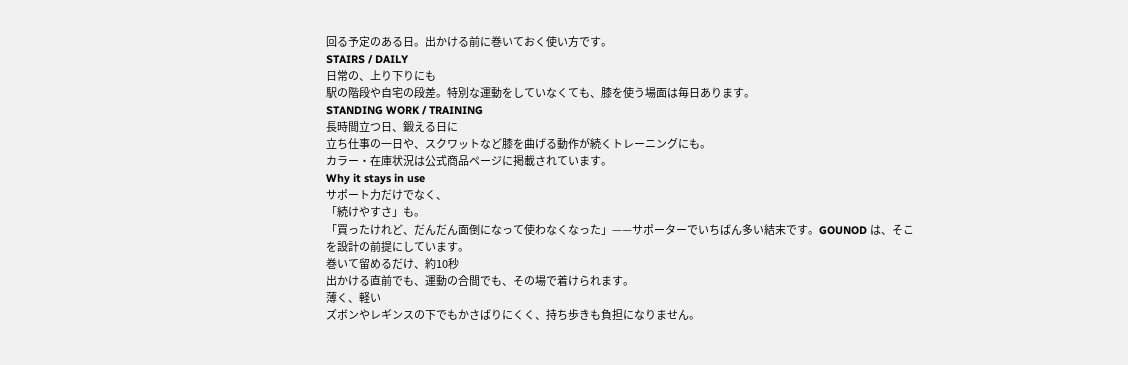回る予定のある日。出かける前に巻いておく使い方です。
STAIRS / DAILY
日常の、上り下りにも
駅の階段や自宅の段差。特別な運動をしていなくても、膝を使う場面は毎日あります。
STANDING WORK / TRAINING
長時間立つ日、鍛える日に
立ち仕事の一日や、スクワットなど膝を曲げる動作が続くトレーニングにも。
カラー・在庫状況は公式商品ページに掲載されています。
Why it stays in use
サポート力だけでなく、
「続けやすさ」も。
「買ったけれど、だんだん面倒になって使わなくなった」——サポーターでいちばん多い結末です。GOUNOD は、そこを設計の前提にしています。
巻いて留めるだけ、約10秒
出かける直前でも、運動の合間でも、その場で着けられます。
薄く、軽い
ズボンやレギンスの下でもかさばりにくく、持ち歩きも負担になりません。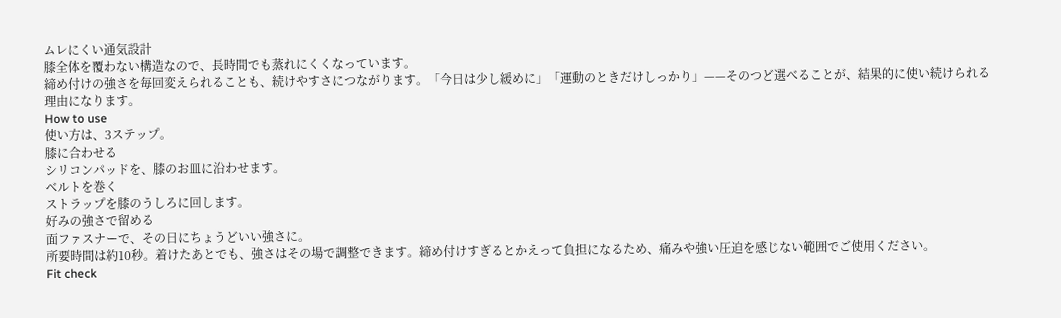ムレにくい通気設計
膝全体を覆わない構造なので、長時間でも蒸れにくくなっています。
締め付けの強さを毎回変えられることも、続けやすさにつながります。「今日は少し緩めに」「運動のときだけしっかり」——そのつど選べることが、結果的に使い続けられる理由になります。
How to use
使い方は、3ステップ。
膝に合わせる
シリコンパッドを、膝のお皿に沿わせます。
ベルトを巻く
ストラップを膝のうしろに回します。
好みの強さで留める
面ファスナーで、その日にちょうどいい強さに。
所要時間は約10秒。着けたあとでも、強さはその場で調整できます。締め付けすぎるとかえって負担になるため、痛みや強い圧迫を感じない範囲でご使用ください。
Fit check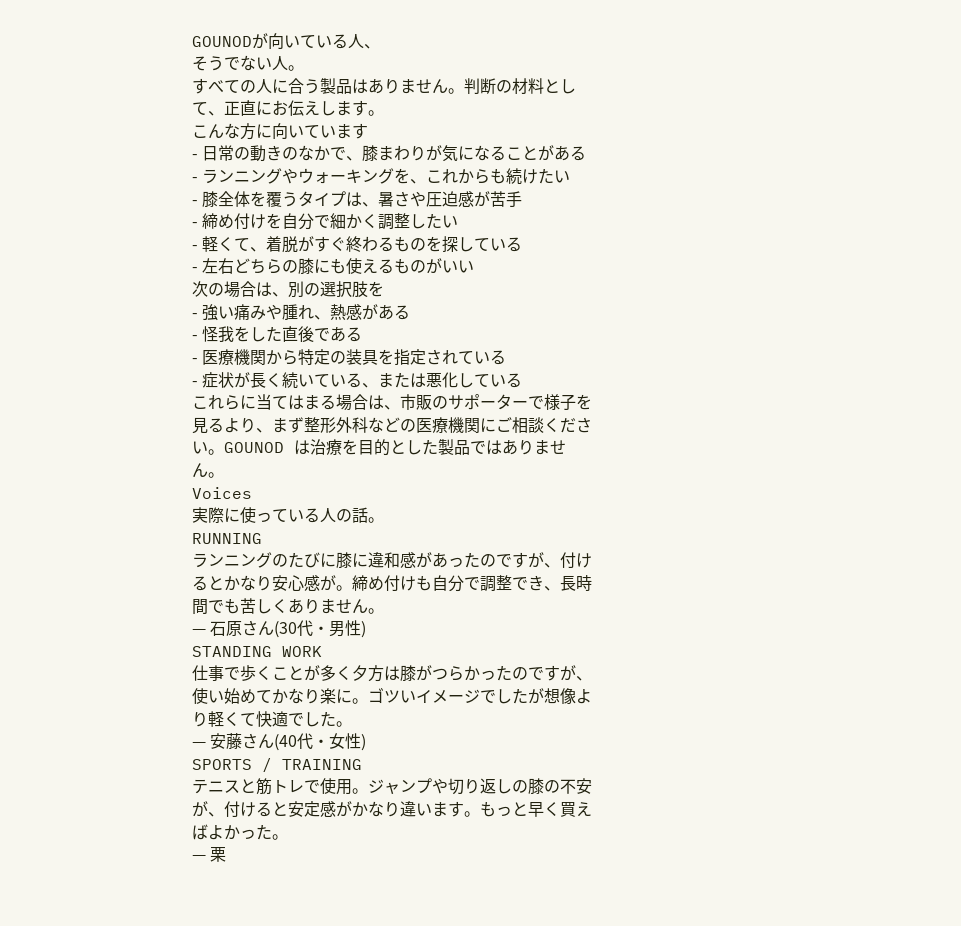GOUNODが向いている人、
そうでない人。
すべての人に合う製品はありません。判断の材料として、正直にお伝えします。
こんな方に向いています
- 日常の動きのなかで、膝まわりが気になることがある
- ランニングやウォーキングを、これからも続けたい
- 膝全体を覆うタイプは、暑さや圧迫感が苦手
- 締め付けを自分で細かく調整したい
- 軽くて、着脱がすぐ終わるものを探している
- 左右どちらの膝にも使えるものがいい
次の場合は、別の選択肢を
- 強い痛みや腫れ、熱感がある
- 怪我をした直後である
- 医療機関から特定の装具を指定されている
- 症状が長く続いている、または悪化している
これらに当てはまる場合は、市販のサポーターで様子を見るより、まず整形外科などの医療機関にご相談ください。GOUNOD は治療を目的とした製品ではありません。
Voices
実際に使っている人の話。
RUNNING
ランニングのたびに膝に違和感があったのですが、付けるとかなり安心感が。締め付けも自分で調整でき、長時間でも苦しくありません。
— 石原さん(30代・男性)
STANDING WORK
仕事で歩くことが多く夕方は膝がつらかったのですが、使い始めてかなり楽に。ゴツいイメージでしたが想像より軽くて快適でした。
— 安藤さん(40代・女性)
SPORTS / TRAINING
テニスと筋トレで使用。ジャンプや切り返しの膝の不安が、付けると安定感がかなり違います。もっと早く買えばよかった。
— 栗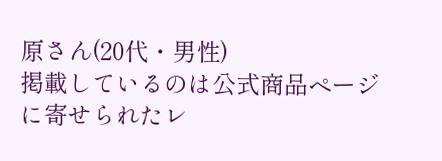原さん(20代・男性)
掲載しているのは公式商品ページに寄せられたレ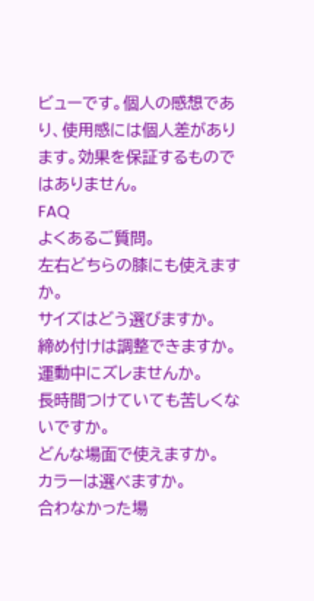ビューです。個人の感想であり、使用感には個人差があります。効果を保証するものではありません。
FAQ
よくあるご質問。
左右どちらの膝にも使えますか。
サイズはどう選びますか。
締め付けは調整できますか。
運動中にズレませんか。
長時間つけていても苦しくないですか。
どんな場面で使えますか。
カラーは選べますか。
合わなかった場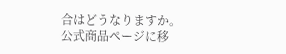合はどうなりますか。
公式商品ページに移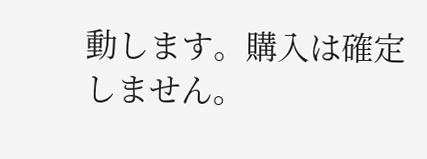動します。購入は確定しません。